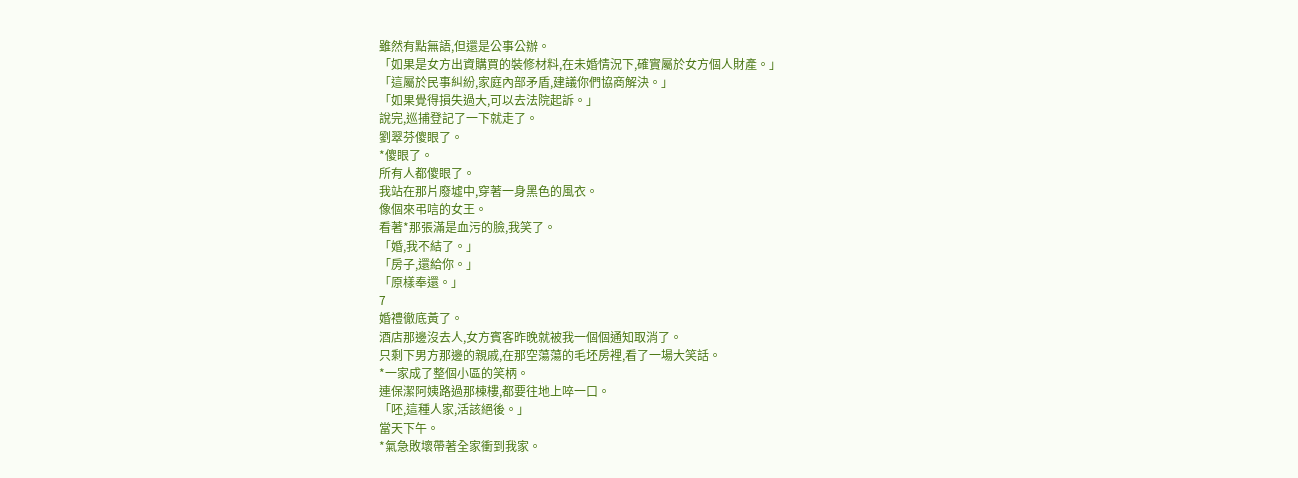雖然有點無語,但還是公事公辦。
「如果是女方出資購買的裝修材料,在未婚情況下,確實屬於女方個人財產。」
「這屬於民事糾紛,家庭內部矛盾,建議你們協商解決。」
「如果覺得損失過大,可以去法院起訴。」
說完,巡捕登記了一下就走了。
劉翠芬傻眼了。
*傻眼了。
所有人都傻眼了。
我站在那片廢墟中,穿著一身黑色的風衣。
像個來弔唁的女王。
看著*那張滿是血污的臉,我笑了。
「婚,我不結了。」
「房子,還給你。」
「原樣奉還。」
7
婚禮徹底黃了。
酒店那邊沒去人,女方賓客昨晚就被我一個個通知取消了。
只剩下男方那邊的親戚,在那空蕩蕩的毛坯房裡,看了一場大笑話。
*一家成了整個小區的笑柄。
連保潔阿姨路過那棟樓,都要往地上啐一口。
「呸,這種人家,活該絕後。」
當天下午。
*氣急敗壞帶著全家衝到我家。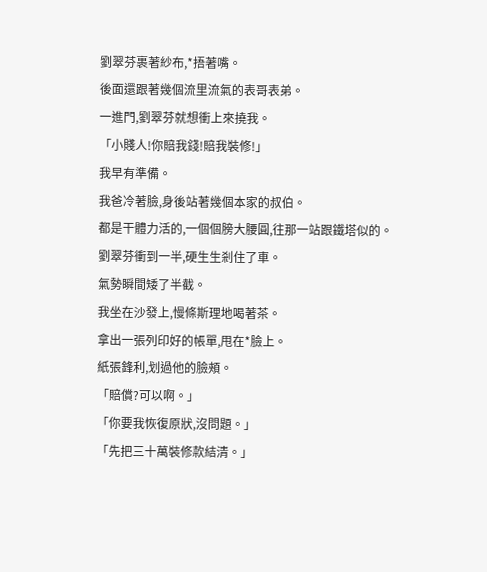劉翠芬裹著紗布,*捂著嘴。
後面還跟著幾個流里流氣的表哥表弟。
一進門,劉翠芬就想衝上來撓我。
「小賤人!你賠我錢!賠我裝修!」
我早有準備。
我爸冷著臉,身後站著幾個本家的叔伯。
都是干體力活的,一個個膀大腰圓,往那一站跟鐵塔似的。
劉翠芬衝到一半,硬生生剎住了車。
氣勢瞬間矮了半截。
我坐在沙發上,慢條斯理地喝著茶。
拿出一張列印好的帳單,甩在*臉上。
紙張鋒利,划過他的臉頰。
「賠償?可以啊。」
「你要我恢復原狀,沒問題。」
「先把三十萬裝修款結清。」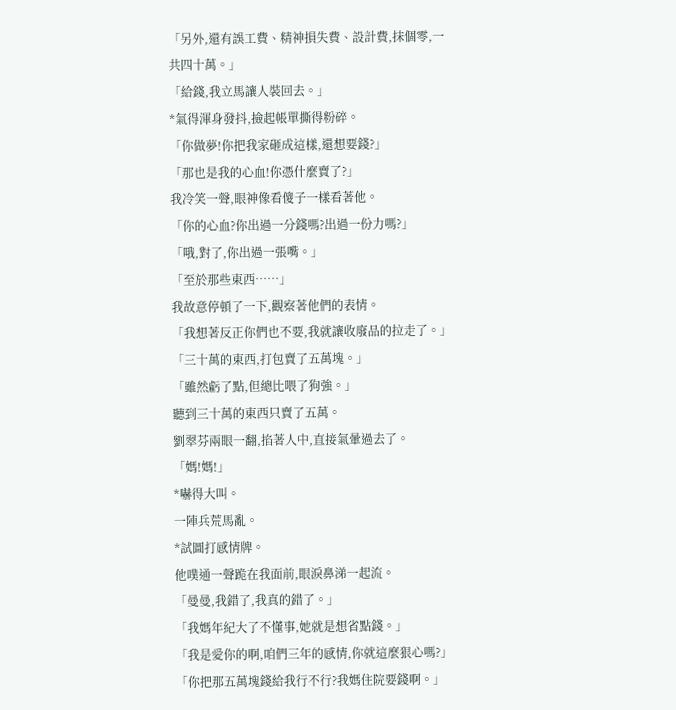「另外,還有誤工費、精神損失費、設計費,抹個零,一共四十萬。」
「給錢,我立馬讓人裝回去。」
*氣得渾身發抖,撿起帳單撕得粉碎。
「你做夢!你把我家砸成這樣,還想要錢?」
「那也是我的心血!你憑什麼賣了?」
我冷笑一聲,眼神像看傻子一樣看著他。
「你的心血?你出過一分錢嗎?出過一份力嗎?」
「哦,對了,你出過一張嘴。」
「至於那些東西……」
我故意停頓了一下,觀察著他們的表情。
「我想著反正你們也不要,我就讓收廢品的拉走了。」
「三十萬的東西,打包賣了五萬塊。」
「雖然虧了點,但總比喂了狗強。」
聽到三十萬的東西只賣了五萬。
劉翠芬兩眼一翻,掐著人中,直接氣暈過去了。
「媽!媽!」
*嚇得大叫。
一陣兵荒馬亂。
*試圖打感情牌。
他噗通一聲跪在我面前,眼淚鼻涕一起流。
「曼曼,我錯了,我真的錯了。」
「我媽年紀大了不懂事,她就是想省點錢。」
「我是愛你的啊,咱們三年的感情,你就這麼狠心嗎?」
「你把那五萬塊錢給我行不行?我媽住院要錢啊。」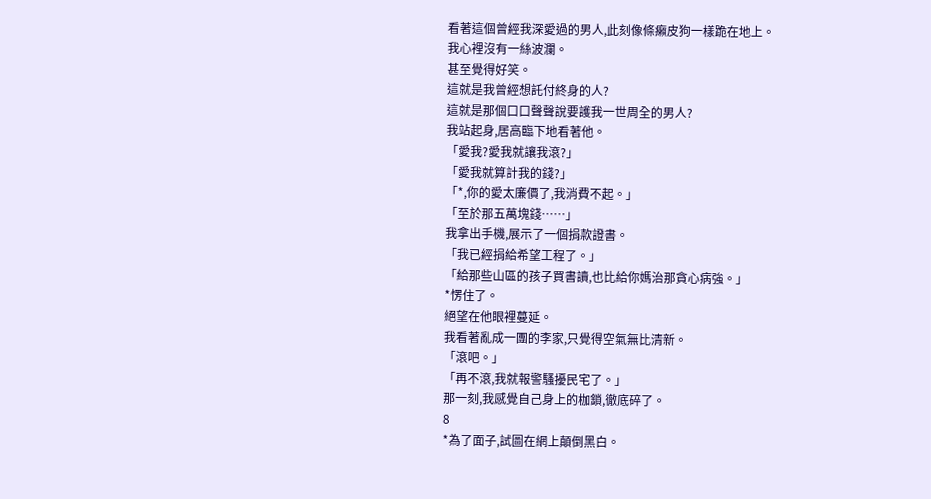看著這個曾經我深愛過的男人,此刻像條癩皮狗一樣跪在地上。
我心裡沒有一絲波瀾。
甚至覺得好笑。
這就是我曾經想託付終身的人?
這就是那個口口聲聲說要護我一世周全的男人?
我站起身,居高臨下地看著他。
「愛我?愛我就讓我滾?」
「愛我就算計我的錢?」
「*,你的愛太廉價了,我消費不起。」
「至於那五萬塊錢……」
我拿出手機,展示了一個捐款證書。
「我已經捐給希望工程了。」
「給那些山區的孩子買書讀,也比給你媽治那貪心病強。」
*愣住了。
絕望在他眼裡蔓延。
我看著亂成一團的李家,只覺得空氣無比清新。
「滾吧。」
「再不滾,我就報警騷擾民宅了。」
那一刻,我感覺自己身上的枷鎖,徹底碎了。
8
*為了面子,試圖在網上顛倒黑白。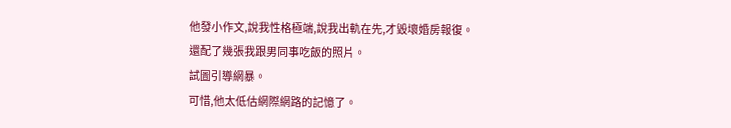他發小作文,說我性格極端,說我出軌在先,才毀壞婚房報復。
還配了幾張我跟男同事吃飯的照片。
試圖引導網暴。
可惜,他太低估網際網路的記憶了。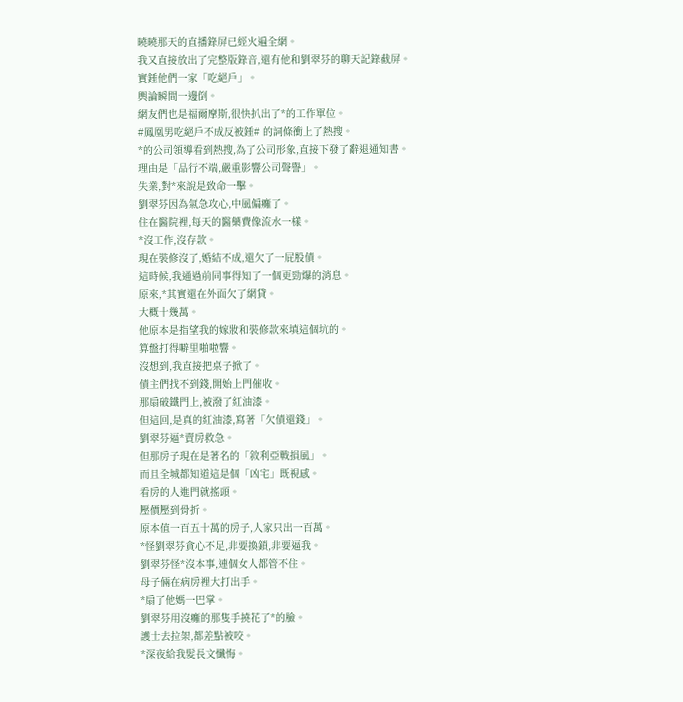曉曉那天的直播錄屏已經火遍全網。
我又直接放出了完整版錄音,還有他和劉翠芬的聊天記錄截屏。
實錘他們一家「吃絕戶」。
輿論瞬間一邊倒。
網友們也是福爾摩斯,很快扒出了*的工作單位。
#鳳凰男吃絕戶不成反被錘# 的詞條衝上了熱搜。
*的公司領導看到熱搜,為了公司形象,直接下發了辭退通知書。
理由是「品行不端,嚴重影響公司聲譽」。
失業,對*來說是致命一擊。
劉翠芬因為氣急攻心,中風偏癱了。
住在醫院裡,每天的醫藥費像流水一樣。
*沒工作,沒存款。
現在裝修沒了,婚結不成,還欠了一屁股債。
這時候,我通過前同事得知了一個更勁爆的消息。
原來,*其實還在外面欠了網貸。
大概十幾萬。
他原本是指望我的嫁妝和裝修款來填這個坑的。
算盤打得噼里啪啦響。
沒想到,我直接把桌子掀了。
債主們找不到錢,開始上門催收。
那扇破鐵門上,被潑了紅油漆。
但這回,是真的紅油漆,寫著「欠債還錢」。
劉翠芬逼*賣房救急。
但那房子現在是著名的「敘利亞戰損風」。
而且全城都知道這是個「凶宅」既視感。
看房的人進門就搖頭。
壓價壓到骨折。
原本值一百五十萬的房子,人家只出一百萬。
*怪劉翠芬貪心不足,非要換鎖,非要逼我。
劉翠芬怪*沒本事,連個女人都管不住。
母子倆在病房裡大打出手。
*扇了他媽一巴掌。
劉翠芬用沒癱的那隻手撓花了*的臉。
護士去拉架,都差點被咬。
*深夜給我髮長文懺悔。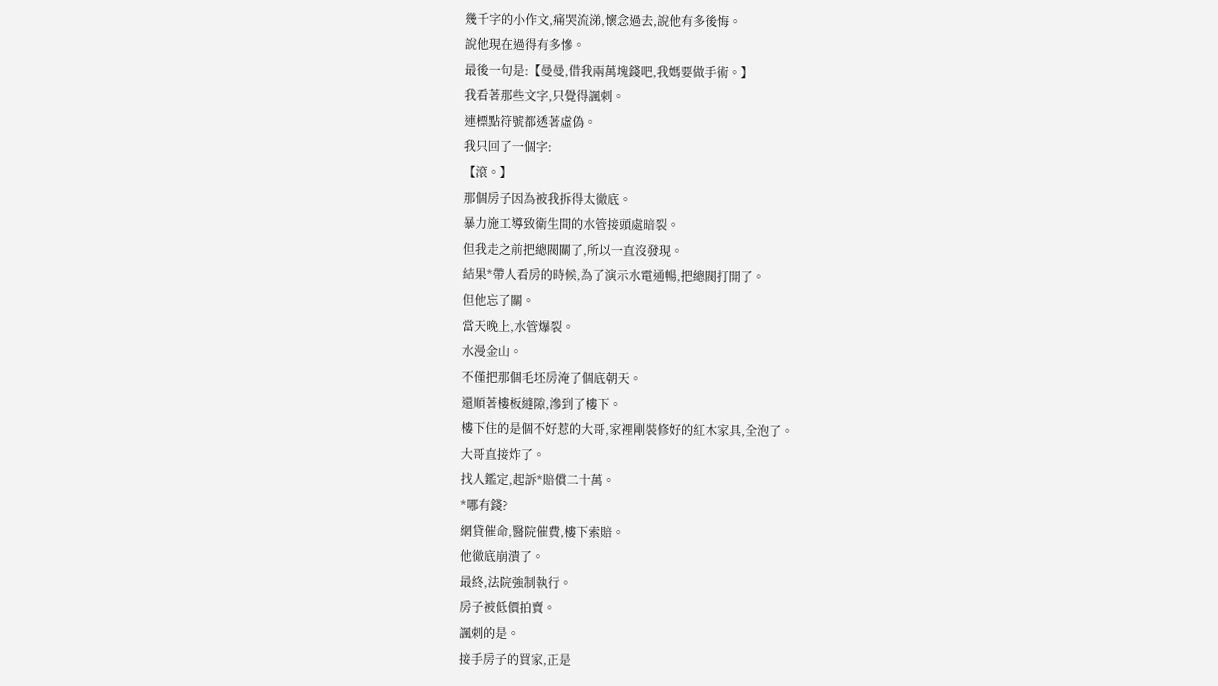幾千字的小作文,痛哭流涕,懷念過去,說他有多後悔。
說他現在過得有多慘。
最後一句是:【曼曼,借我兩萬塊錢吧,我媽要做手術。】
我看著那些文字,只覺得諷刺。
連標點符號都透著虛偽。
我只回了一個字:
【滾。】
那個房子因為被我拆得太徹底。
暴力施工導致衛生間的水管接頭處暗裂。
但我走之前把總閥關了,所以一直沒發現。
結果*帶人看房的時候,為了演示水電通暢,把總閥打開了。
但他忘了關。
當天晚上,水管爆裂。
水漫金山。
不僅把那個毛坯房淹了個底朝天。
還順著樓板縫隙,滲到了樓下。
樓下住的是個不好惹的大哥,家裡剛裝修好的紅木家具,全泡了。
大哥直接炸了。
找人鑑定,起訴*賠償二十萬。
*哪有錢?
網貸催命,醫院催費,樓下索賠。
他徹底崩潰了。
最終,法院強制執行。
房子被低價拍賣。
諷刺的是。
接手房子的買家,正是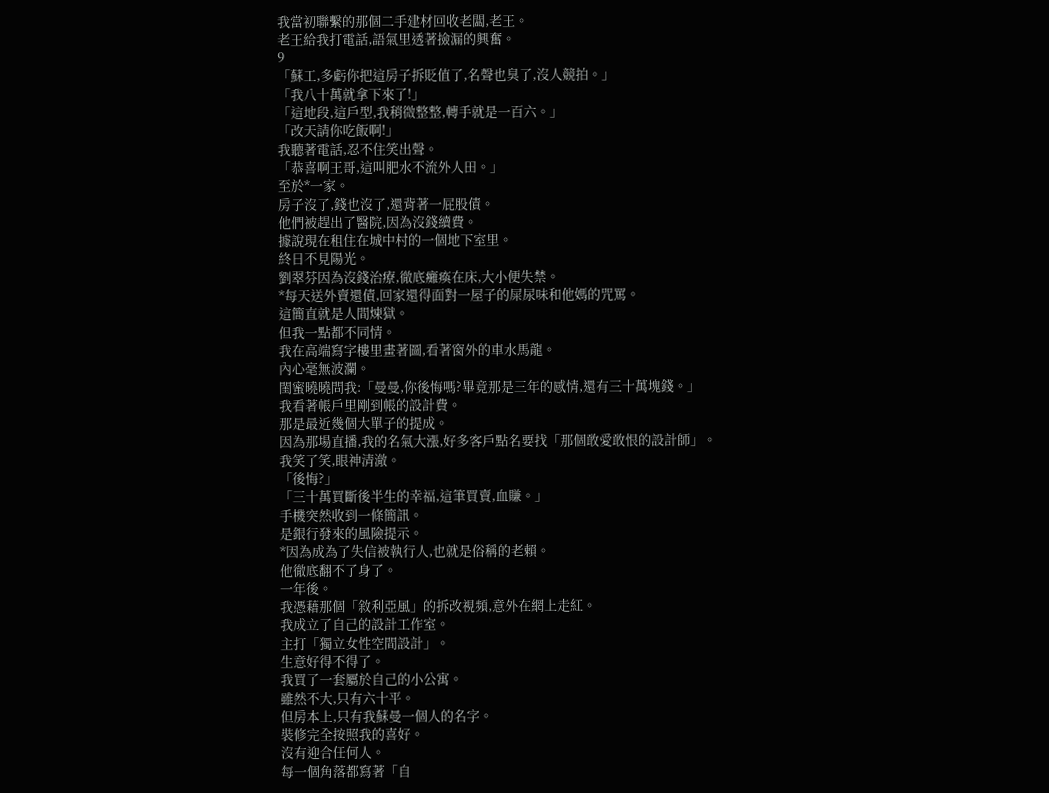我當初聯繫的那個二手建材回收老闆,老王。
老王給我打電話,語氣里透著撿漏的興奮。
9
「蘇工,多虧你把這房子拆貶值了,名聲也臭了,沒人競拍。」
「我八十萬就拿下來了!」
「這地段,這戶型,我稍微整整,轉手就是一百六。」
「改天請你吃飯啊!」
我聽著電話,忍不住笑出聲。
「恭喜啊王哥,這叫肥水不流外人田。」
至於*一家。
房子沒了,錢也沒了,還背著一屁股債。
他們被趕出了醫院,因為沒錢續費。
據說現在租住在城中村的一個地下室里。
終日不見陽光。
劉翠芬因為沒錢治療,徹底癱瘓在床,大小便失禁。
*每天送外賣還債,回家還得面對一屋子的屎尿味和他媽的咒罵。
這簡直就是人間煉獄。
但我一點都不同情。
我在高端寫字樓里畫著圖,看著窗外的車水馬龍。
內心毫無波瀾。
閨蜜曉曉問我:「曼曼,你後悔嗎?畢竟那是三年的感情,還有三十萬塊錢。」
我看著帳戶里剛到帳的設計費。
那是最近幾個大單子的提成。
因為那場直播,我的名氣大漲,好多客戶點名要找「那個敢愛敢恨的設計師」。
我笑了笑,眼神清澈。
「後悔?」
「三十萬買斷後半生的幸福,這筆買賣,血賺。」
手機突然收到一條簡訊。
是銀行發來的風險提示。
*因為成為了失信被執行人,也就是俗稱的老賴。
他徹底翻不了身了。
一年後。
我憑藉那個「敘利亞風」的拆改視頻,意外在網上走紅。
我成立了自己的設計工作室。
主打「獨立女性空間設計」。
生意好得不得了。
我買了一套屬於自己的小公寓。
雖然不大,只有六十平。
但房本上,只有我蘇曼一個人的名字。
裝修完全按照我的喜好。
沒有迎合任何人。
每一個角落都寫著「自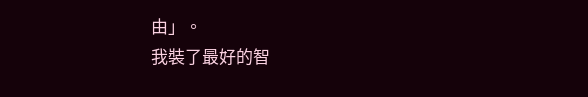由」。
我裝了最好的智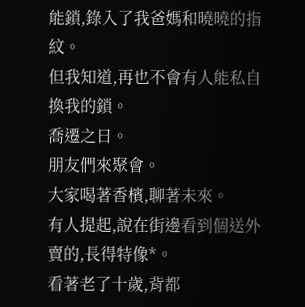能鎖,錄入了我爸媽和曉曉的指紋。
但我知道,再也不會有人能私自換我的鎖。
喬遷之日。
朋友們來聚會。
大家喝著香檳,聊著未來。
有人提起,說在街邊看到個送外賣的,長得特像*。
看著老了十歲,背都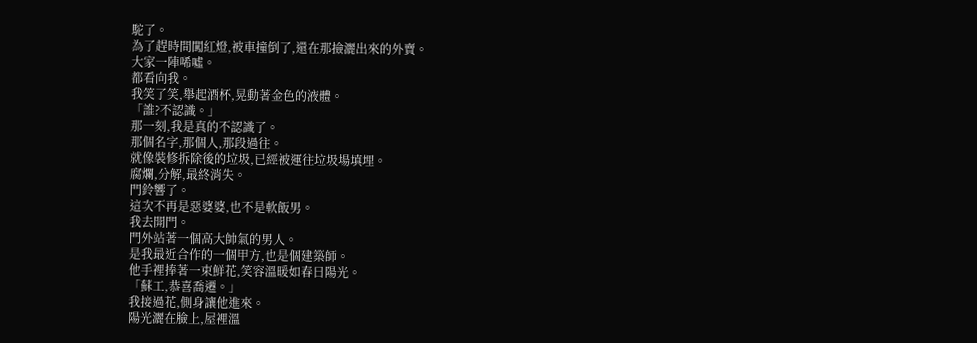駝了。
為了趕時間闖紅燈,被車撞倒了,還在那撿灑出來的外賣。
大家一陣唏噓。
都看向我。
我笑了笑,舉起酒杯,晃動著金色的液體。
「誰?不認識。」
那一刻,我是真的不認識了。
那個名字,那個人,那段過往。
就像裝修拆除後的垃圾,已經被運往垃圾場填埋。
腐爛,分解,最終消失。
門鈴響了。
這次不再是惡婆婆,也不是軟飯男。
我去開門。
門外站著一個高大帥氣的男人。
是我最近合作的一個甲方,也是個建築師。
他手裡捧著一束鮮花,笑容溫暖如春日陽光。
「蘇工,恭喜喬遷。」
我接過花,側身讓他進來。
陽光灑在臉上,屋裡溫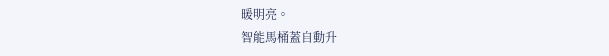暖明亮。
智能馬桶蓋自動升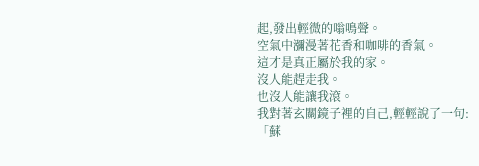起,發出輕微的嗡鳴聲。
空氣中瀰漫著花香和咖啡的香氣。
這才是真正屬於我的家。
沒人能趕走我。
也沒人能讓我滾。
我對著玄關鏡子裡的自己,輕輕說了一句:
「蘇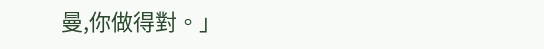曼,你做得對。」